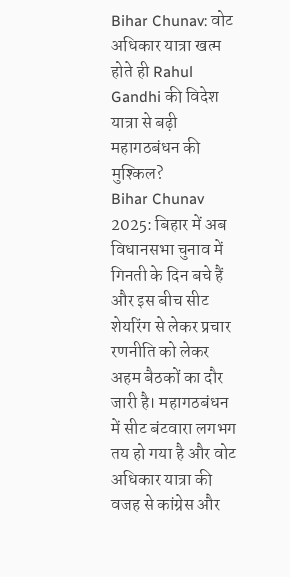Bihar Chunav: वोट अधिकार यात्रा खत्म होते ही Rahul Gandhi की विदेश यात्रा से बढ़ी महागठबंधन की मुश्किल?
Bihar Chunav 2025: बिहार में अब विधानसभा चुनाव में गिनती के दिन बचे हैं और इस बीच सीट शेयरिंग से लेकर प्रचार रणनीति को लेकर अहम बैठकों का दौर जारी है। महागठबंधन में सीट बंटवारा लगभग तय हो गया है और वोट अधिकार यात्रा की वजह से कांग्रेस और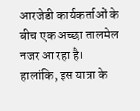आरजेडी कार्यकर्ताओं के बीच एक अच्छा तालमेल नजर आ रहा है। हालांकि, इस यात्रा के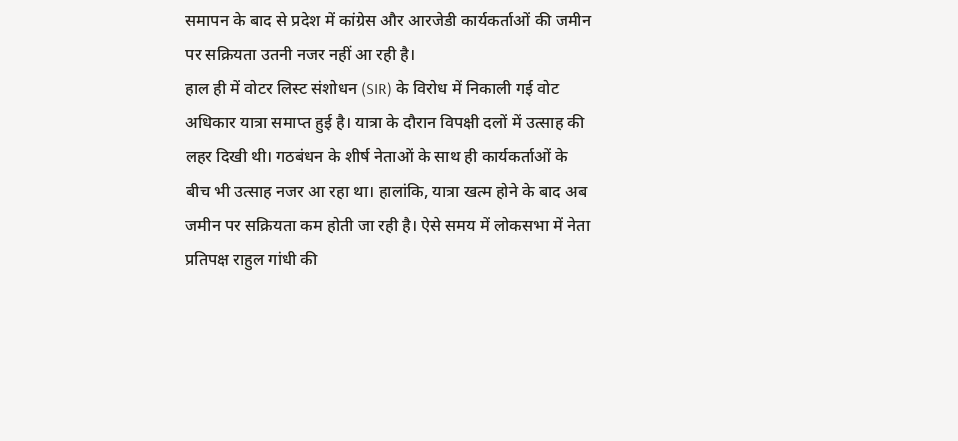समापन के बाद से प्रदेश में कांग्रेस और आरजेडी कार्यकर्ताओं की जमीन पर सक्रियता उतनी नजर नहीं आ रही है।
हाल ही में वोटर लिस्ट संशोधन (SIR) के विरोध में निकाली गई वोट अधिकार यात्रा समाप्त हुई है। यात्रा के दौरान विपक्षी दलों में उत्साह की लहर दिखी थी। गठबंधन के शीर्ष नेताओं के साथ ही कार्यकर्ताओं के बीच भी उत्साह नजर आ रहा था। हालांकि, यात्रा खत्म होने के बाद अब जमीन पर सक्रियता कम होती जा रही है। ऐसे समय में लोकसभा में नेता प्रतिपक्ष राहुल गांधी की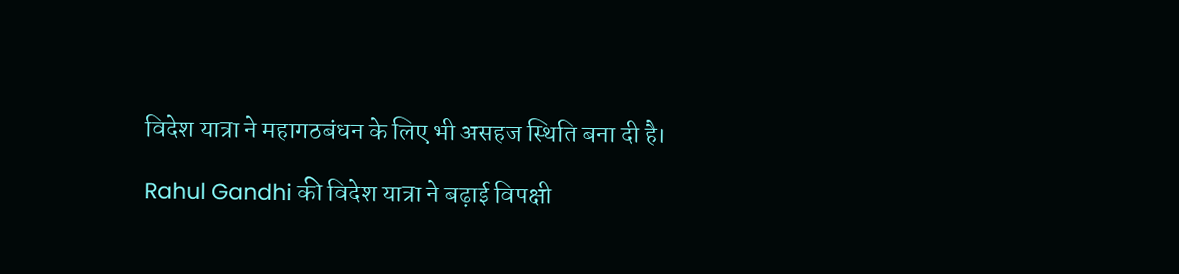विदेश यात्रा ने महागठबंधन के लिए भी असहज स्थिति बना दी है।

Rahul Gandhi की विदेश यात्रा ने बढ़ाई विपक्षी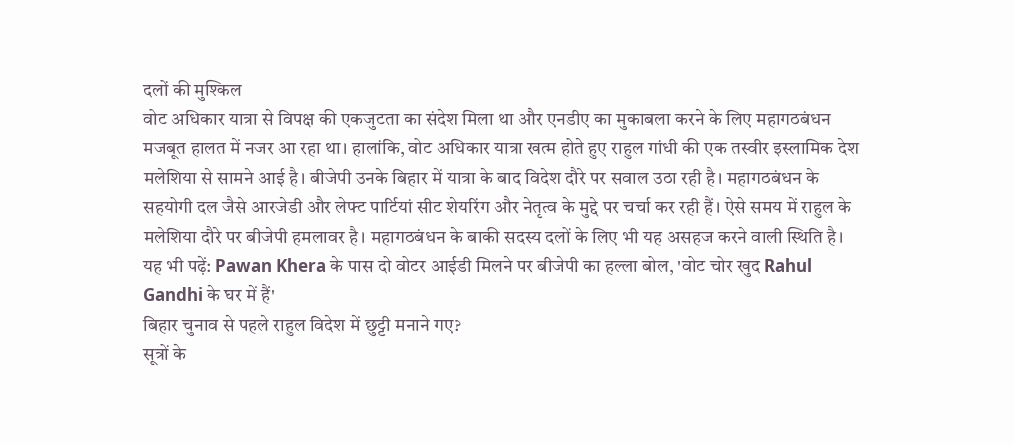दलों की मुश्किल
वोट अधिकार यात्रा से विपक्ष की एकजुटता का संदेश मिला था और एनडीए का मुकाबला करने के लिए महागठबंधन मजबूत हालत में नजर आ रहा था। हालांकि, वोट अधिकार यात्रा खत्म होते हुए राहुल गांधी की एक तस्वीर इस्लामिक देश मलेशिया से सामने आई है। बीजेपी उनके बिहार में यात्रा के बाद विदेश दौरे पर सवाल उठा रही है। महागठबंधन के सहयोगी दल जैसे आरजेडी और लेफ्ट पार्टियां सीट शेयरिंग और नेतृत्व के मुद्दे पर चर्चा कर रही हैं। ऐसे समय में राहुल के मलेशिया दौरे पर बीजेपी हमलावर है। महागठबंधन के बाकी सदस्य दलों के लिए भी यह असहज करने वाली स्थिति है।
यह भी पढ़ें: Pawan Khera के पास दो वोटर आईडी मिलने पर बीजेपी का हल्ला बोल, 'वोट चोर खुद Rahul Gandhi के घर में हैं'
बिहार चुनाव से पहले राहुल विदेश में छुट्टी मनाने गए?
सूत्रों के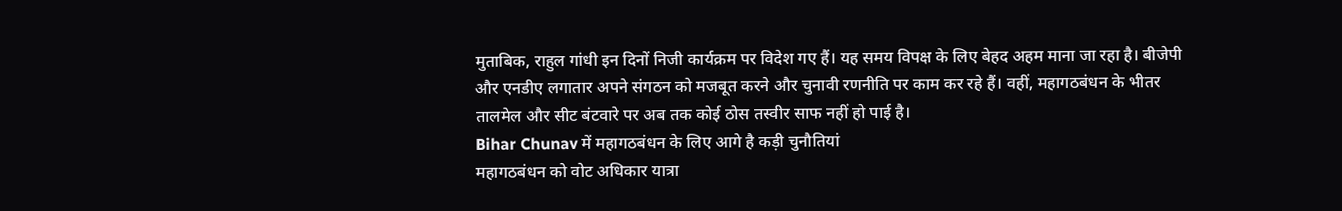मुताबिक, राहुल गांधी इन दिनों निजी कार्यक्रम पर विदेश गए हैं। यह समय विपक्ष के लिए बेहद अहम माना जा रहा है। बीजेपी और एनडीए लगातार अपने संगठन को मजबूत करने और चुनावी रणनीति पर काम कर रहे हैं। वहीं, महागठबंधन के भीतर तालमेल और सीट बंटवारे पर अब तक कोई ठोस तस्वीर साफ नहीं हो पाई है।
Bihar Chunav में महागठबंधन के लिए आगे है कड़ी चुनौतियां
महागठबंधन को वोट अधिकार यात्रा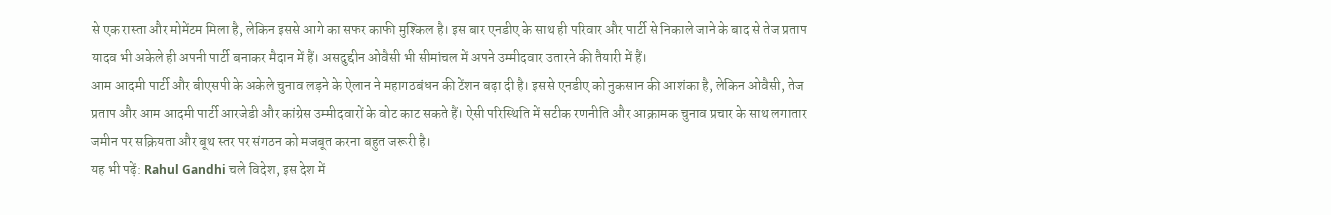से एक रास्ता और मोमेंटम मिला है, लेकिन इससे आगे का सफर काफी मुश्किल है। इस बार एनडीए के साथ ही परिवार और पार्टी से निकाले जाने के बाद से तेज प्रताप यादव भी अकेले ही अपनी पार्टी बनाकर मैदान में हैं। असदुद्दीन ओवैसी भी सीमांचल में अपने उम्मीदवार उतारने की तैयारी में हैं।
आम आदमी पार्टी और बीएसपी के अकेले चुनाव लड़ने के ऐलान ने महागठबंधन की टेंशन बढ़ा दी है। इससे एनडीए को नुकसान की आशंका है, लेकिन ओवैसी, तेज प्रताप और आम आदमी पार्टी आरजेडी और कांग्रेस उम्मीदवारों के वोट काट सकते हैं। ऐसी परिस्थिति में सटीक रणनीति और आक्रामक चुनाव प्रचार के साथ लगातार जमीन पर सक्रियता और बूथ स्तर पर संगठन को मजबूत करना बहुत जरूरी है।
यह भी पढ़ें: Rahul Gandhi चले विदेश, इस देश में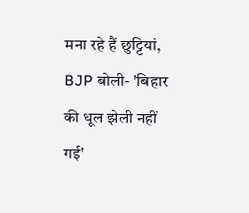मना रहे हैं छुट्टियां, BJP बोली- 'बिहार की धूल झेली नहीं गई'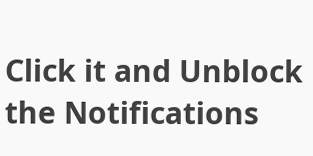Click it and Unblock the Notifications